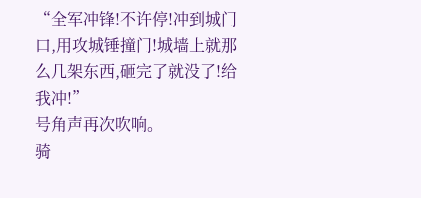“全军冲锋!不许停!冲到城门口,用攻城锤撞门!城墙上就那么几架东西,砸完了就没了!给我冲!”
号角声再次吹响。
骑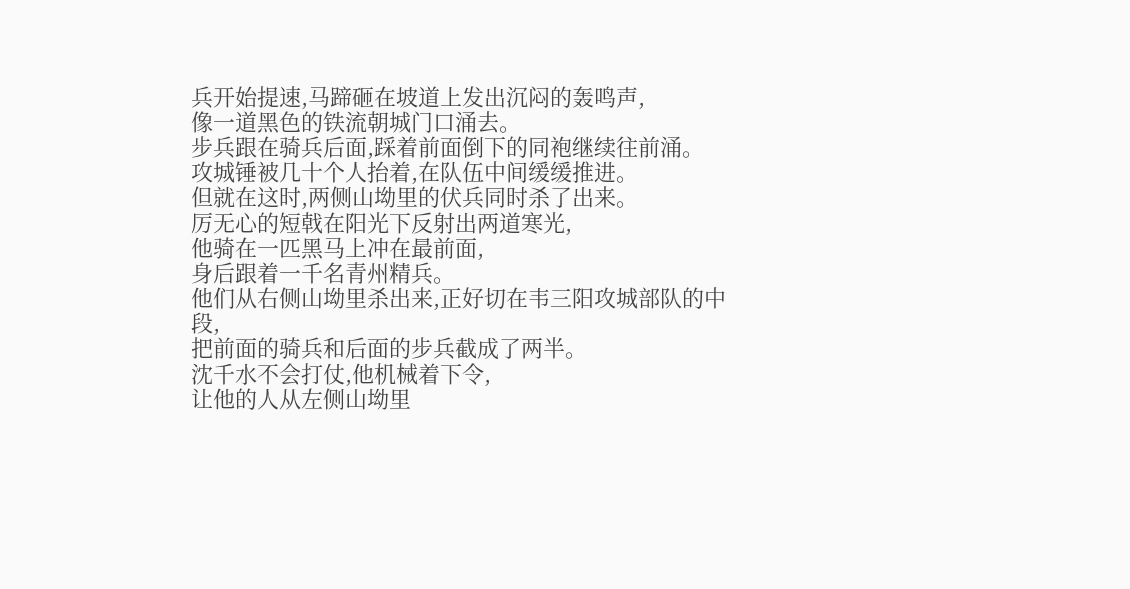兵开始提速,马蹄砸在坡道上发出沉闷的轰鸣声,
像一道黑色的铁流朝城门口涌去。
步兵跟在骑兵后面,踩着前面倒下的同袍继续往前涌。
攻城锤被几十个人抬着,在队伍中间缓缓推进。
但就在这时,两侧山坳里的伏兵同时杀了出来。
厉无心的短戟在阳光下反射出两道寒光,
他骑在一匹黑马上冲在最前面,
身后跟着一千名青州精兵。
他们从右侧山坳里杀出来,正好切在韦三阳攻城部队的中段,
把前面的骑兵和后面的步兵截成了两半。
沈千水不会打仗,他机械着下令,
让他的人从左侧山坳里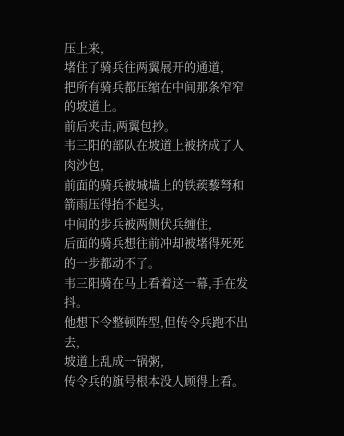压上来,
堵住了骑兵往两翼展开的通道,
把所有骑兵都压缩在中间那条窄窄的坡道上。
前后夹击,两翼包抄。
韦三阳的部队在坡道上被挤成了人肉沙包,
前面的骑兵被城墙上的铁蒺藜弩和箭雨压得抬不起头,
中间的步兵被两侧伏兵缠住,
后面的骑兵想往前冲却被堵得死死的一步都动不了。
韦三阳骑在马上看着这一幕,手在发抖。
他想下令整顿阵型,但传令兵跑不出去,
坡道上乱成一锅粥,
传令兵的旗号根本没人顾得上看。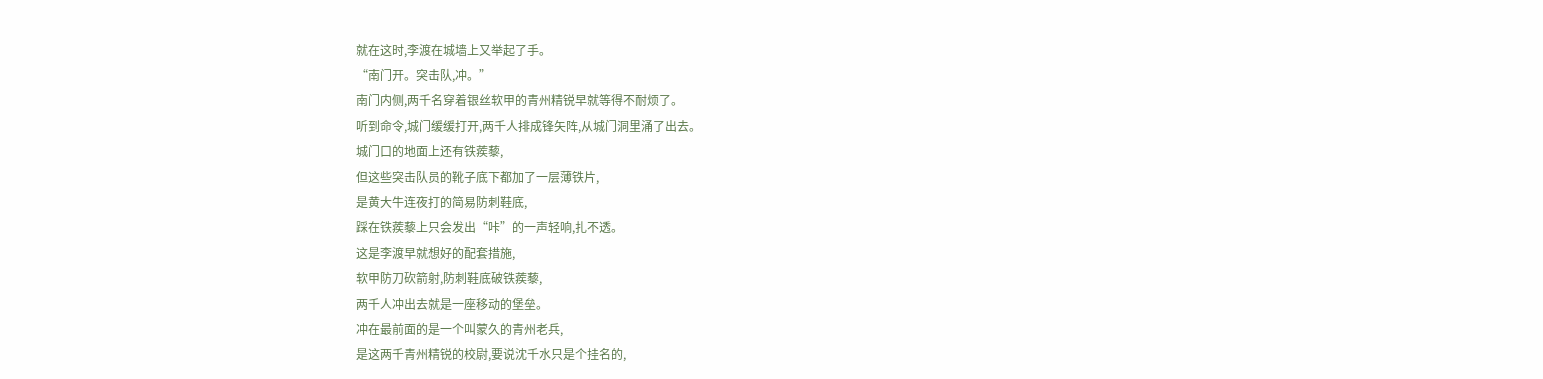就在这时,李渡在城墙上又举起了手。
“南门开。突击队,冲。”
南门内侧,两千名穿着银丝软甲的青州精锐早就等得不耐烦了。
听到命令,城门缓缓打开,两千人排成锋矢阵,从城门洞里涌了出去。
城门口的地面上还有铁蒺藜,
但这些突击队员的靴子底下都加了一层薄铁片,
是黄大牛连夜打的简易防刺鞋底,
踩在铁蒺藜上只会发出“咔”的一声轻响,扎不透。
这是李渡早就想好的配套措施,
软甲防刀砍箭射,防刺鞋底破铁蒺藜,
两千人冲出去就是一座移动的堡垒。
冲在最前面的是一个叫蒙久的青州老兵,
是这两千青州精锐的校尉,要说沈千水只是个挂名的,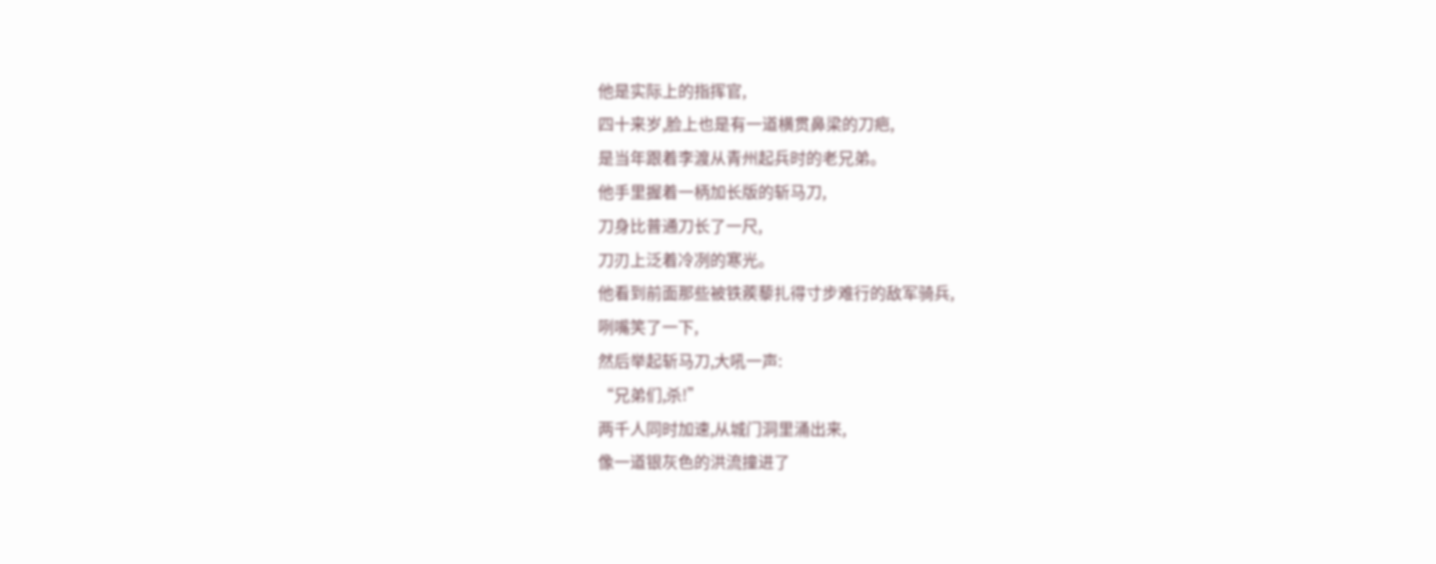他是实际上的指挥官,
四十来岁,脸上也是有一道横贯鼻梁的刀疤,
是当年跟着李渡从青州起兵时的老兄弟。
他手里握着一柄加长版的斩马刀,
刀身比普通刀长了一尺,
刀刃上泛着冷冽的寒光。
他看到前面那些被铁蒺藜扎得寸步难行的敌军骑兵,
咧嘴笑了一下,
然后举起斩马刀,大吼一声:
“兄弟们,杀!”
两千人同时加速,从城门洞里涌出来,
像一道银灰色的洪流撞进了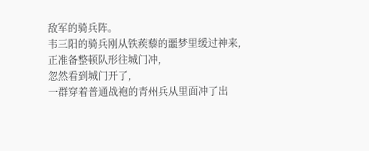敌军的骑兵阵。
韦三阳的骑兵刚从铁蒺藜的噩梦里缓过神来,
正准备整顿队形往城门冲,
忽然看到城门开了,
一群穿着普通战袍的青州兵从里面冲了出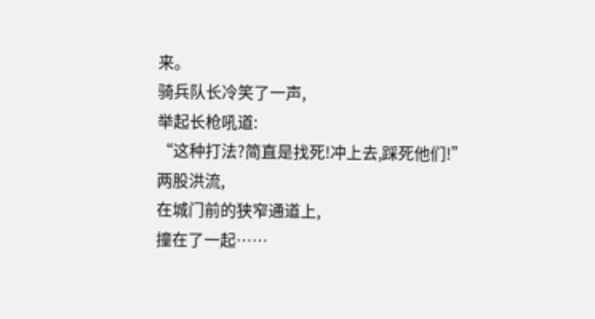来。
骑兵队长冷笑了一声,
举起长枪吼道:
“这种打法?简直是找死!冲上去,踩死他们!”
两股洪流,
在城门前的狭窄通道上,
撞在了一起……